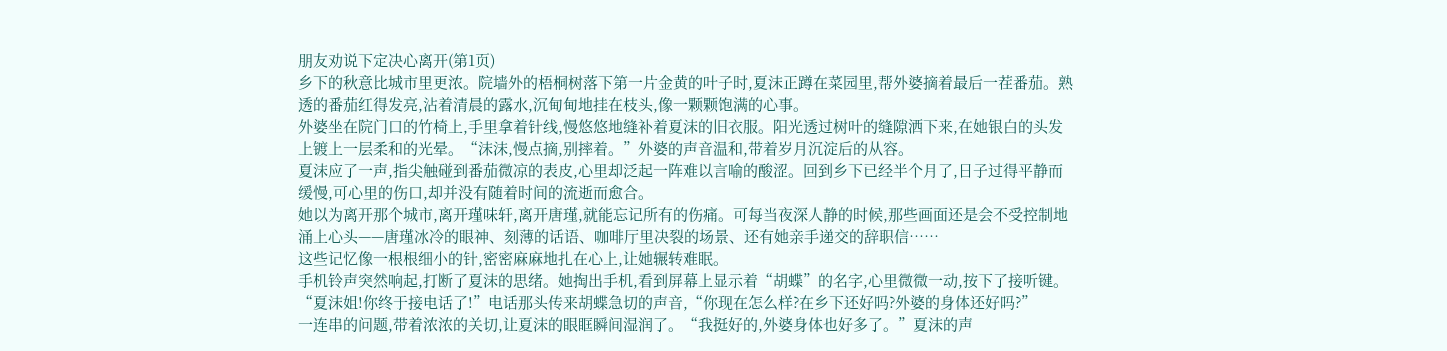朋友劝说下定决心离开(第1页)
乡下的秋意比城市里更浓。院墙外的梧桐树落下第一片金黄的叶子时,夏沫正蹲在菜园里,帮外婆摘着最后一茬番茄。熟透的番茄红得发亮,沾着清晨的露水,沉甸甸地挂在枝头,像一颗颗饱满的心事。
外婆坐在院门口的竹椅上,手里拿着针线,慢悠悠地缝补着夏沫的旧衣服。阳光透过树叶的缝隙洒下来,在她银白的头发上镀上一层柔和的光晕。“沫沫,慢点摘,别摔着。”外婆的声音温和,带着岁月沉淀后的从容。
夏沫应了一声,指尖触碰到番茄微凉的表皮,心里却泛起一阵难以言喻的酸涩。回到乡下已经半个月了,日子过得平静而缓慢,可心里的伤口,却并没有随着时间的流逝而愈合。
她以为离开那个城市,离开瑾味轩,离开唐瑾,就能忘记所有的伤痛。可每当夜深人静的时候,那些画面还是会不受控制地涌上心头——唐瑾冰冷的眼神、刻薄的话语、咖啡厅里决裂的场景、还有她亲手递交的辞职信……
这些记忆像一根根细小的针,密密麻麻地扎在心上,让她辗转难眠。
手机铃声突然响起,打断了夏沫的思绪。她掏出手机,看到屏幕上显示着“胡蝶”的名字,心里微微一动,按下了接听键。
“夏沫姐!你终于接电话了!”电话那头传来胡蝶急切的声音,“你现在怎么样?在乡下还好吗?外婆的身体还好吗?”
一连串的问题,带着浓浓的关切,让夏沫的眼眶瞬间湿润了。“我挺好的,外婆身体也好多了。”夏沫的声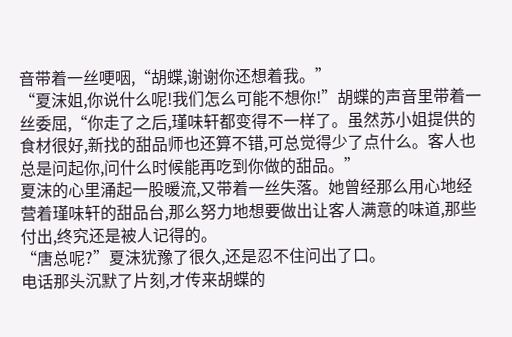音带着一丝哽咽,“胡蝶,谢谢你还想着我。”
“夏沫姐,你说什么呢!我们怎么可能不想你!”胡蝶的声音里带着一丝委屈,“你走了之后,瑾味轩都变得不一样了。虽然苏小姐提供的食材很好,新找的甜品师也还算不错,可总觉得少了点什么。客人也总是问起你,问什么时候能再吃到你做的甜品。”
夏沫的心里涌起一股暖流,又带着一丝失落。她曾经那么用心地经营着瑾味轩的甜品台,那么努力地想要做出让客人满意的味道,那些付出,终究还是被人记得的。
“唐总呢?”夏沫犹豫了很久,还是忍不住问出了口。
电话那头沉默了片刻,才传来胡蝶的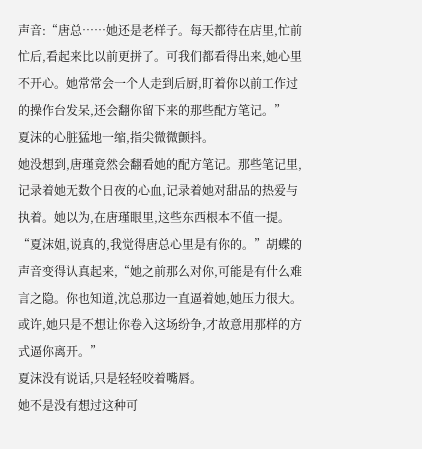声音:“唐总……她还是老样子。每天都待在店里,忙前忙后,看起来比以前更拼了。可我们都看得出来,她心里不开心。她常常会一个人走到后厨,盯着你以前工作过的操作台发呆,还会翻你留下来的那些配方笔记。”
夏沫的心脏猛地一缩,指尖微微颤抖。
她没想到,唐瑾竟然会翻看她的配方笔记。那些笔记里,记录着她无数个日夜的心血,记录着她对甜品的热爱与执着。她以为,在唐瑾眼里,这些东西根本不值一提。
“夏沫姐,说真的,我觉得唐总心里是有你的。”胡蝶的声音变得认真起来,“她之前那么对你,可能是有什么难言之隐。你也知道,沈总那边一直逼着她,她压力很大。或许,她只是不想让你卷入这场纷争,才故意用那样的方式逼你离开。”
夏沫没有说话,只是轻轻咬着嘴唇。
她不是没有想过这种可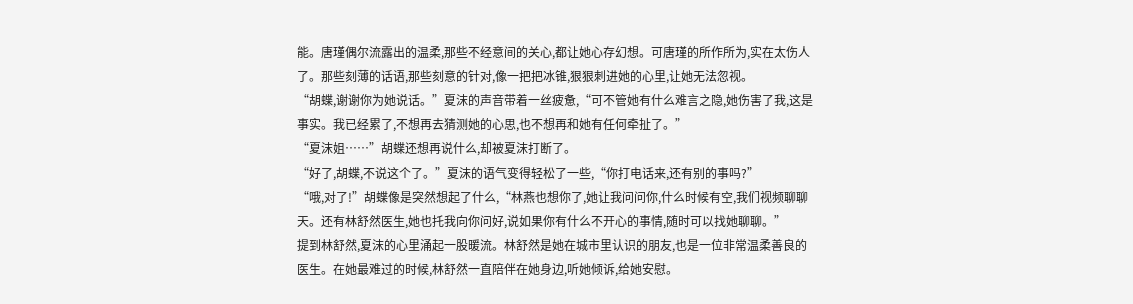能。唐瑾偶尔流露出的温柔,那些不经意间的关心,都让她心存幻想。可唐瑾的所作所为,实在太伤人了。那些刻薄的话语,那些刻意的针对,像一把把冰锥,狠狠刺进她的心里,让她无法忽视。
“胡蝶,谢谢你为她说话。”夏沫的声音带着一丝疲惫,“可不管她有什么难言之隐,她伤害了我,这是事实。我已经累了,不想再去猜测她的心思,也不想再和她有任何牵扯了。”
“夏沫姐……”胡蝶还想再说什么,却被夏沫打断了。
“好了,胡蝶,不说这个了。”夏沫的语气变得轻松了一些,“你打电话来,还有别的事吗?”
“哦,对了!”胡蝶像是突然想起了什么,“林燕也想你了,她让我问问你,什么时候有空,我们视频聊聊天。还有林舒然医生,她也托我向你问好,说如果你有什么不开心的事情,随时可以找她聊聊。”
提到林舒然,夏沫的心里涌起一股暖流。林舒然是她在城市里认识的朋友,也是一位非常温柔善良的医生。在她最难过的时候,林舒然一直陪伴在她身边,听她倾诉,给她安慰。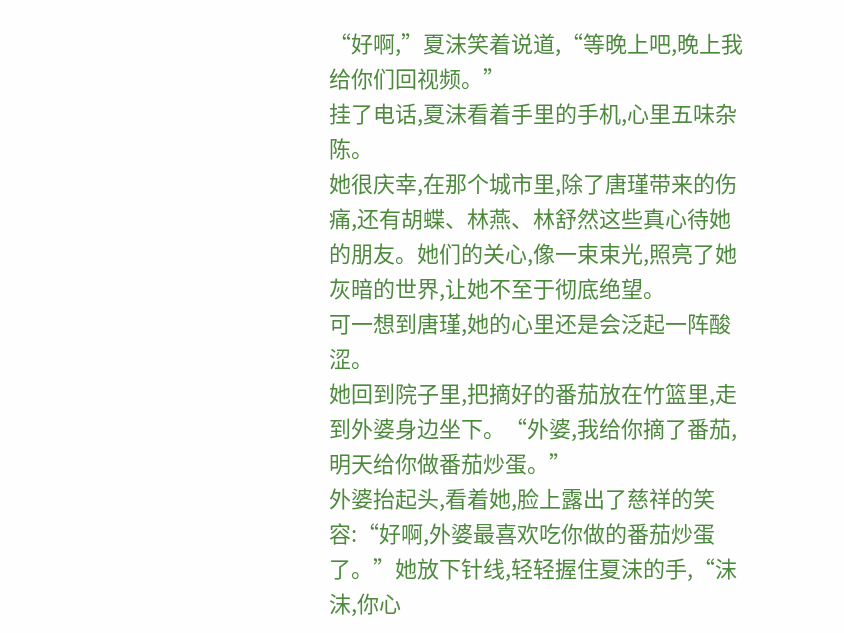“好啊,”夏沫笑着说道,“等晚上吧,晚上我给你们回视频。”
挂了电话,夏沫看着手里的手机,心里五味杂陈。
她很庆幸,在那个城市里,除了唐瑾带来的伤痛,还有胡蝶、林燕、林舒然这些真心待她的朋友。她们的关心,像一束束光,照亮了她灰暗的世界,让她不至于彻底绝望。
可一想到唐瑾,她的心里还是会泛起一阵酸涩。
她回到院子里,把摘好的番茄放在竹篮里,走到外婆身边坐下。“外婆,我给你摘了番茄,明天给你做番茄炒蛋。”
外婆抬起头,看着她,脸上露出了慈祥的笑容:“好啊,外婆最喜欢吃你做的番茄炒蛋了。”她放下针线,轻轻握住夏沫的手,“沫沫,你心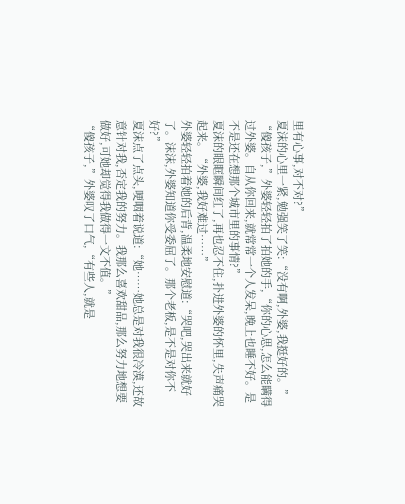里有心事,对不对?”
夏沫的心里一紧,勉强笑了笑:“没有啊,外婆,我挺好的。”
“傻孩子,”外婆轻轻拍了拍她的手,“你的心思,怎么能瞒得过外婆。自从你回来,就常常一个人发呆,晚上也睡不好。是不是还在想那个城市里的事情?”
夏沫的眼眶瞬间红了,再也忍不住,扑进外婆的怀里,失声痛哭起来。“外婆,我好难过……”
外婆轻轻拍着她的后背,温柔地安慰道:“哭吧,哭出来就好了。沫沫,外婆知道你受委屈了。那个老板,是不是对你不好?”
夏沫点了点头,哽咽着说道:“她……她总是对我很冷漠,还故意针对我,否定我的努力。我那么喜欢甜品,那么努力地想要做好,可她却觉得我做得一文不值。”
“傻孩子,”外婆叹了口气,“有些人,就是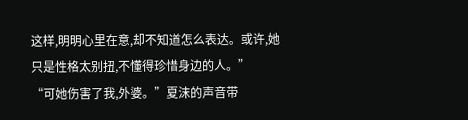这样,明明心里在意,却不知道怎么表达。或许,她只是性格太别扭,不懂得珍惜身边的人。”
“可她伤害了我,外婆。”夏沫的声音带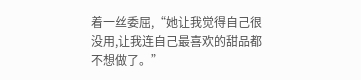着一丝委屈,“她让我觉得自己很没用,让我连自己最喜欢的甜品都不想做了。”